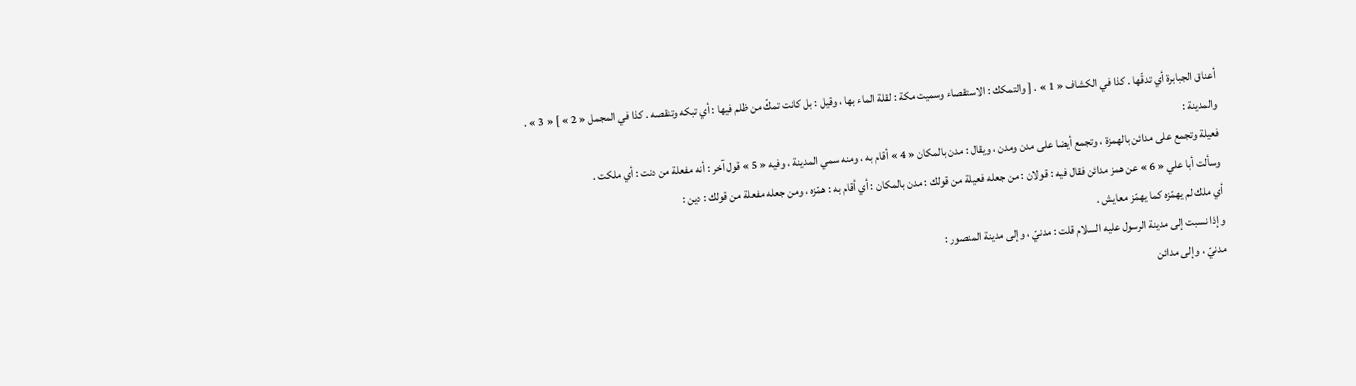أعناق الجبابرة أي تدقّها . كذا في الكشاف « 1 » . [ والتمكك : الاستقصاء وسميت مكة : لقلة الماء بها ، وقيل : بل كانت تمكّ من ظلم فيها : أي تبكه وتنقصه . كذا في المجمل « 2 » ] « 3 » .
والمدينة :
فعيلة وتجمع على مدائن بالهمزة ، وتجمع أيضا على مدن ومدن ، ويقال : مدن بالمكان « 4 » أقام به ، ومنه سمي المدينة ، وفيه « 5 » قول آخر : أنه مفعلة من دنت : أي ملكت .
وسألت أبا علي « 6 » عن همز مدائن فقال فيه : قولان : من جعله فعيلة من قولك : مدن بالمكان : أي أقام به : همّزه ، ومن جعله مفعلة من قولك : دين :
أي ملك لم يهمّزه كما يهمّز معايش .
وإذا نسبت إلى مدينة الرسول عليه السلام قلت : مدنيّ ، وإلى مدينة المنصور :
مدنيّ ، وإلى مدائن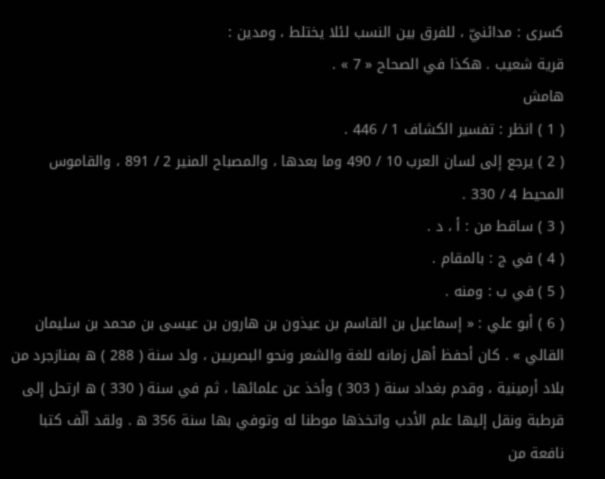كسرى : مدائنيّ ، للفرق بين النسب لئلا يختلط ، ومدين :
قرية شعيب . هكذا في الصحاح « 7 » .
هامش
( 1 ) انظر : تفسير الكشاف 1 / 446 .
( 2 ) يرجع إلى لسان العرب 10 / 490 وما بعدها ، والمصباح المنير 2 / 891 ، والقاموس المحيط 4 / 330 .
( 3 ) ساقط من : أ ، د .
( 4 ) في ج : بالمقام .
( 5 ) في ب : ومنه .
( 6 ) أبو علي : « إسماعيل بن القاسم بن عيذون بن هارون بن عيسى بن محمد بن سليمان القالي » . كان أحفظ أهل زمانه للغة والشعر ونحو البصريين ، ولد سنة ( 288 ) ه بمنازجرد من بلاد أرمينية ، وقدم بغداد سنة ( 303 ) وأخذ عن علمائها ، ثم في سنة ( 330 ) ه ارتحل إلى قرطبة ونقل إليها علم الأدب واتخذها موطنا له وتوفي بها سنة 356 ه . ولقد ألّف كتبا نافعة من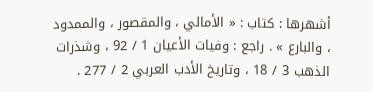أشهرها : كتاب : « الأمالي ، والمقصور ، والممدود ، والبارع » . راجع : وفيات الأعيان 1 / 92 ، وشذرات الذهب 3 / 18 ، وتاريخ الأدب العربي 2 / 277 .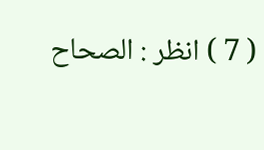( 7 ) انظر : الصحاح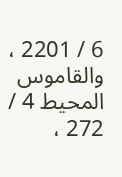6 / 2201 ، والقاموس المحيط 4 / 272 ،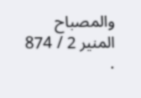والمصباح المنير 2 / 874 .